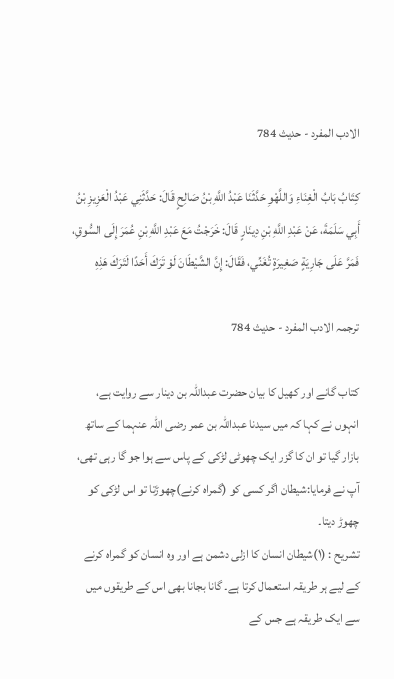الادب المفرد - حدیث 784

كِتَابُ بَابُ الْغِنَاءِ وَاللَّهْوِ حَدَّثَنَا عَبْدُ اللَّهِ بْنُ صَالِحٍ قَالَ: حَدَّثَنِي عَبْدُ الْعَزِيزِ بْنُ أَبِي سَلَمَةَ، عَنْ عَبْدِ اللَّهِ بْنِ دِينَارٍ قَالَ: خَرَجْتُ مَعَ عَبْدِ اللَّهِ بْنِ عُمَرَ إِلَى السُّوقِ، فَمَرَّ عَلَى جَارِيَةٍ صَغِيرَةٍ تُغَنِّي، فَقَالَ: إِنَّ الشَّيْطَانَ لَوْ تَرَكَ أَحَدًا لَتَرَكَ هَذِهِ

ترجمہ الادب المفرد - حدیث 784

کتاب گانے اور کھیل کا بیان حضرت عبداللہ بن دینار سے روایت ہے، انہوں نے کہا کہ میں سیدنا عبداللہ بن عمر رضی اللہ عنہما کے ساتھ بازار گیا تو ان کا گزر ایک چھوٹی لڑکی کے پاس سے ہوا جو گا رہی تھی، آپ نے فرمایا:شیطان اگر کسی کو (گمراہ کرنے)چھوڑتا تو اس لڑکی کو چھوڑ دیتا۔
تشریح : (۱)شیطان انسان کا ازلی دشمن ہے اور وہ انسان کو گمراہ کرنے کے لیے ہر طریقہ استعمال کرتا ہے۔ گانا بجانا بھی اس کے طریقوں میں سے ایک طریقہ ہے جس کے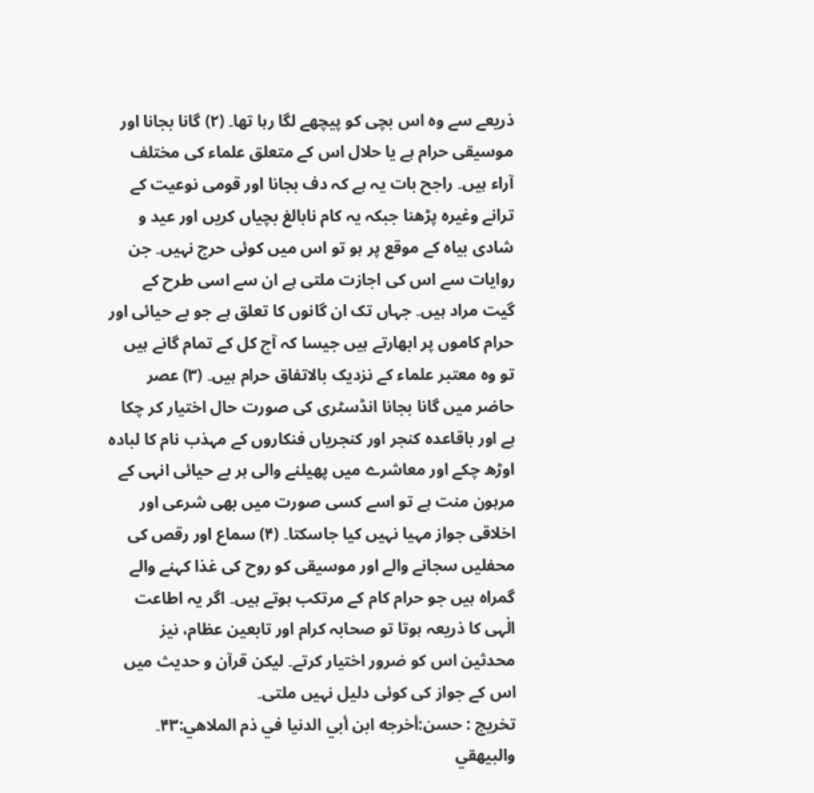ذریعے سے وہ اس بچی کو پیچھے لگا رہا تھا۔ (۲) گانا بجانا اور موسیقی حرام ہے یا حلال اس کے متعلق علماء کی مختلف آراء ہیں۔ راجح بات یہ ہے کہ دف بجانا اور قومی نوعیت کے ترانے وغیرہ پڑھنا جبکہ یہ کام نابالغ بچیاں کریں اور عید و شادی بیاہ کے موقع پر ہو تو اس میں کوئی حرج نہیں۔ جن روایات سے اس کی اجازت ملتی ہے ان سے اسی طرح کے گیت مراد ہیں۔ جہاں تک ان گانوں کا تعلق ہے جو بے حیائی اور حرام کاموں پر ابھارتے ہیں جیسا کہ آج کل کے تمام گانے ہیں تو وہ معتبر علماء کے نزدیک بالاتفاق حرام ہیں۔ (۳) عصر حاضر میں گانا بجانا انڈسٹری کی صورت حال اختیار کر چکا ہے اور باقاعدہ کنجر اور کنجریاں فنکاروں کے مہذب نام کا لبادہ اوڑھ چکے اور معاشرے میں پھیلنے والی ہر بے حیائی انہی کے مرہون منت ہے تو اسے کسی صورت میں بھی شرعی اور اخلاقی جواز مہیا نہیں کیا جاسکتا۔ (۴) سماع اور رقص کی محفلیں سجانے والے اور موسیقی کو روح کی غذا کہنے والے گمراہ ہیں جو حرام کام کے مرتکب ہوتے ہیں۔ اگر یہ اطاعت الٰہی کا ذریعہ ہوتا تو صحابہ کرام اور تابعین عظام، نیز محدثین اس کو ضرور اختیار کرتے۔ لیکن قرآن و حدیث میں اس کے جواز کی کوئی دلیل نہیں ملتی۔
تخریج : حسن:أخرجه ابن أبي الدنیا في ذم الملاهي:۴۳۔ والبیهقي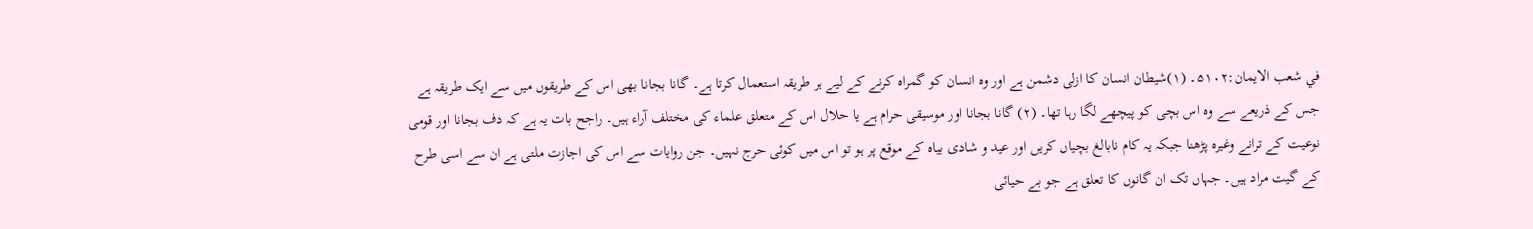في شعب الایمان:۵۱۰۲۔ (۱)شیطان انسان کا ازلی دشمن ہے اور وہ انسان کو گمراہ کرنے کے لیے ہر طریقہ استعمال کرتا ہے۔ گانا بجانا بھی اس کے طریقوں میں سے ایک طریقہ ہے جس کے ذریعے سے وہ اس بچی کو پیچھے لگا رہا تھا۔ (۲) گانا بجانا اور موسیقی حرام ہے یا حلال اس کے متعلق علماء کی مختلف آراء ہیں۔ راجح بات یہ ہے کہ دف بجانا اور قومی نوعیت کے ترانے وغیرہ پڑھنا جبکہ یہ کام نابالغ بچیاں کریں اور عید و شادی بیاہ کے موقع پر ہو تو اس میں کوئی حرج نہیں۔ جن روایات سے اس کی اجازت ملتی ہے ان سے اسی طرح کے گیت مراد ہیں۔ جہاں تک ان گانوں کا تعلق ہے جو بے حیائی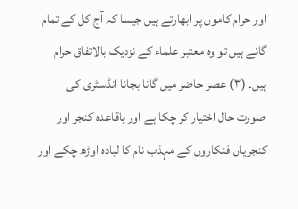اور حرام کاموں پر ابھارتے ہیں جیسا کہ آج کل کے تمام گانے ہیں تو وہ معتبر علماء کے نزدیک بالاتفاق حرام ہیں۔ (۳) عصر حاضر میں گانا بجانا انڈسٹری کی صورت حال اختیار کر چکا ہے اور باقاعدہ کنجر اور کنجریاں فنکاروں کے مہذب نام کا لبادہ اوڑھ چکے اور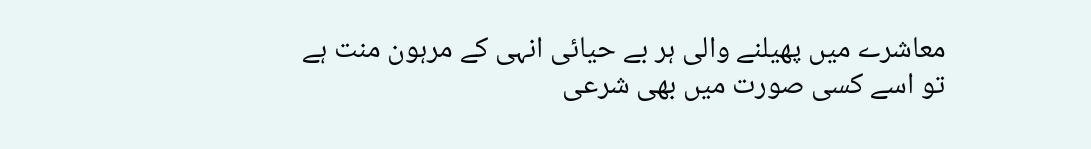معاشرے میں پھیلنے والی ہر بے حیائی انہی کے مرہون منت ہے تو اسے کسی صورت میں بھی شرعی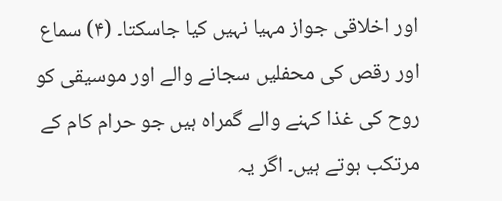اور اخلاقی جواز مہیا نہیں کیا جاسکتا۔ (۴) سماع اور رقص کی محفلیں سجانے والے اور موسیقی کو روح کی غذا کہنے والے گمراہ ہیں جو حرام کام کے مرتکب ہوتے ہیں۔ اگر یہ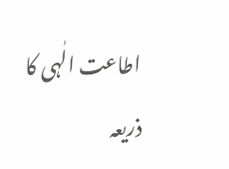اطاعت الٰہی کا ذریعہ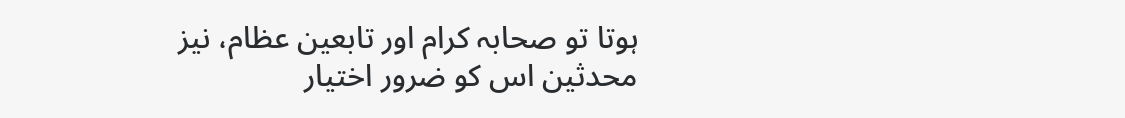ہوتا تو صحابہ کرام اور تابعین عظام، نیز محدثین اس کو ضرور اختیار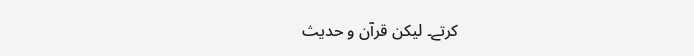کرتے۔ لیکن قرآن و حدیث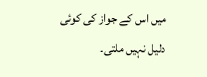میں اس کے جواز کی کوئی دلیل نہیں ملتی۔